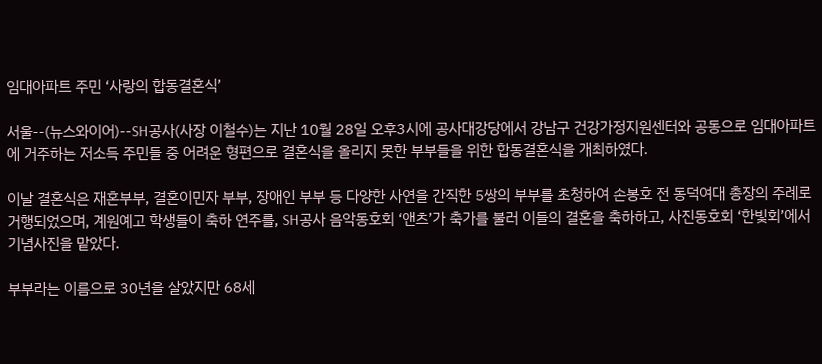임대아파트 주민 ‘사랑의 합동결혼식’

서울--(뉴스와이어)--SH공사(사장 이철수)는 지난 10월 28일 오후3시에 공사대강당에서 강남구 건강가정지원센터와 공동으로 임대아파트에 거주하는 저소득 주민들 중 어려운 형편으로 결혼식을 올리지 못한 부부들을 위한 합동결혼식을 개최하였다.

이날 결혼식은 재혼부부, 결혼이민자 부부, 장애인 부부 등 다양한 사연을 간직한 5쌍의 부부를 초청하여 손봉호 전 동덕여대 총장의 주례로 거행되었으며, 계원예고 학생들이 축하 연주를, SH공사 음악동호회 ‘앤츠’가 축가를 불러 이들의 결혼을 축하하고, 사진동호회 ‘한빛회’에서 기념사진을 맡았다.

부부라는 이름으로 30년을 살았지만 68세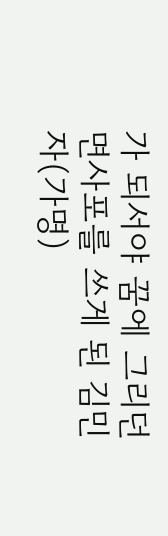가 되서야 꿈에 그리던 면사포를 쓰게 된 김민자(가명)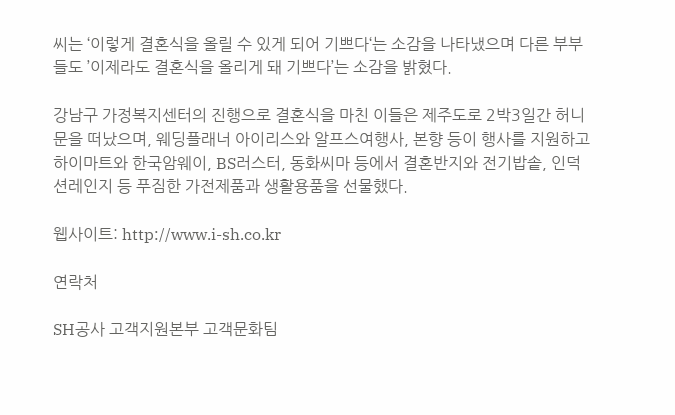씨는 ‘이렇게 결혼식을 올릴 수 있게 되어 기쁘다‘는 소감을 나타냈으며 다른 부부들도 ’이제라도 결혼식을 올리게 돼 기쁘다’는 소감을 밝혔다.

강남구 가정복지센터의 진행으로 결혼식을 마친 이들은 제주도로 2박3일간 허니문을 떠났으며, 웨딩플래너 아이리스와 알프스여행사, 본향 등이 행사를 지원하고 하이마트와 한국암웨이, BS러스터, 동화씨마 등에서 결혼반지와 전기밥솥, 인덕션레인지 등 푸짐한 가전제품과 생활용품을 선물했다.

웹사이트: http://www.i-sh.co.kr

연락처

SH공사 고객지원본부 고객문화팀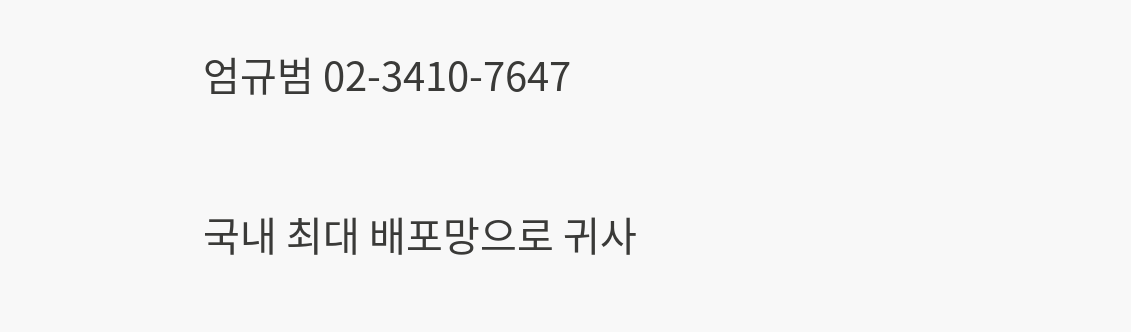엄규범 02-3410-7647

국내 최대 배포망으로 귀사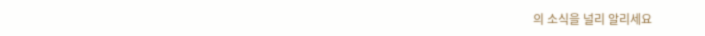의 소식을 널리 알리세요